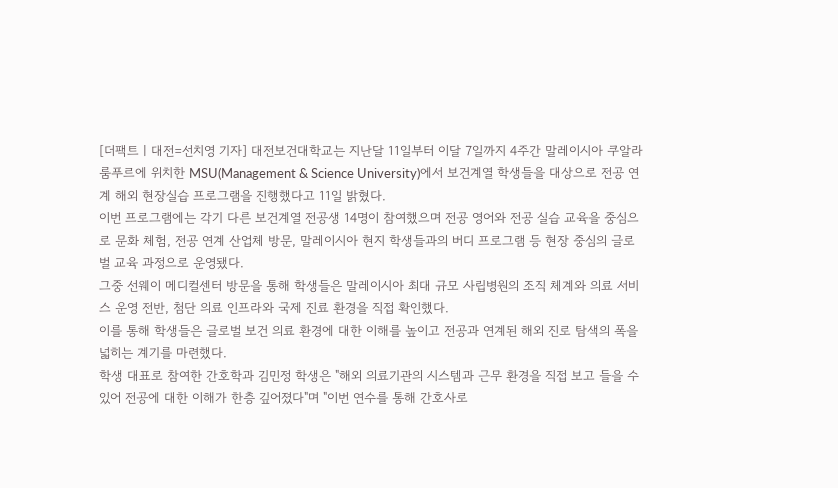[더팩트ㅣ대전=선치영 기자] 대전보건대학교는 지난달 11일부터 이달 7일까지 4주간 말레이시아 쿠알라룸푸르에 위치한 MSU(Management & Science University)에서 보건계열 학생들을 대상으로 전공 연계 해외 현장실습 프로그램을 진행했다고 11일 밝혔다.
이번 프로그램에는 각기 다른 보건계열 전공생 14명이 참여했으며 전공 영어와 전공 실습 교육을 중심으로 문화 체험, 전공 연계 산업체 방문, 말레이시아 현지 학생들과의 버디 프로그램 등 현장 중심의 글로벌 교육 과정으로 운영됐다.
그중 선웨이 메디컬센터 방문을 통해 학생들은 말레이시아 최대 규모 사립병원의 조직 체계와 의료 서비스 운영 전반, 첨단 의료 인프라와 국제 진료 환경을 직접 확인했다.
이를 통해 학생들은 글로벌 보건 의료 환경에 대한 이해를 높이고 전공과 연계된 해외 진로 탐색의 폭을 넓히는 계기를 마련했다.
학생 대표로 참여한 간호학과 김민정 학생은 "해외 의료기관의 시스템과 근무 환경을 직접 보고 들을 수 있어 전공에 대한 이해가 한층 깊어졌다"며 "이번 연수를 통해 간호사로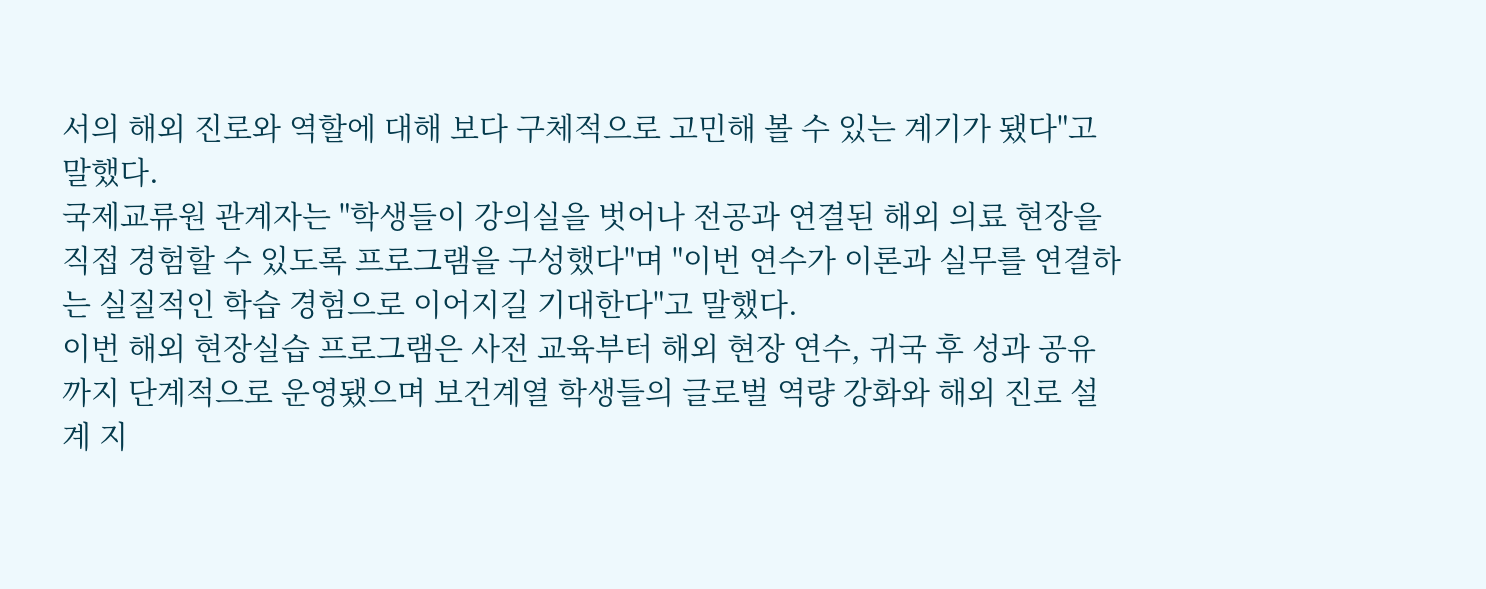서의 해외 진로와 역할에 대해 보다 구체적으로 고민해 볼 수 있는 계기가 됐다"고 말했다.
국제교류원 관계자는 "학생들이 강의실을 벗어나 전공과 연결된 해외 의료 현장을 직접 경험할 수 있도록 프로그램을 구성했다"며 "이번 연수가 이론과 실무를 연결하는 실질적인 학습 경험으로 이어지길 기대한다"고 말했다.
이번 해외 현장실습 프로그램은 사전 교육부터 해외 현장 연수, 귀국 후 성과 공유까지 단계적으로 운영됐으며 보건계열 학생들의 글로벌 역량 강화와 해외 진로 설계 지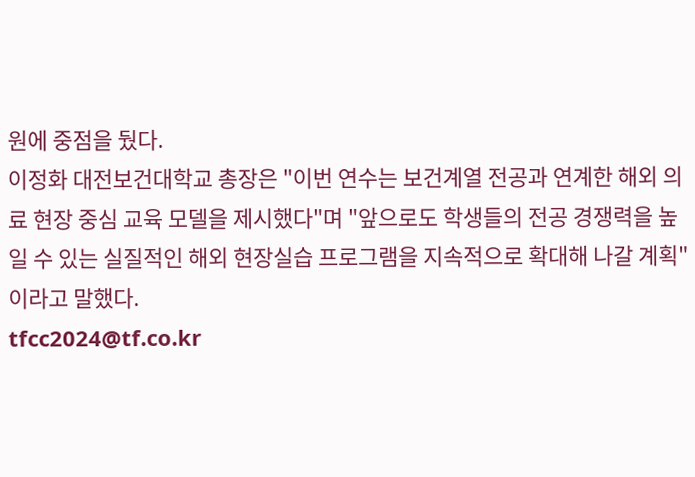원에 중점을 뒀다.
이정화 대전보건대학교 총장은 "이번 연수는 보건계열 전공과 연계한 해외 의료 현장 중심 교육 모델을 제시했다"며 "앞으로도 학생들의 전공 경쟁력을 높일 수 있는 실질적인 해외 현장실습 프로그램을 지속적으로 확대해 나갈 계획"이라고 말했다.
tfcc2024@tf.co.kr